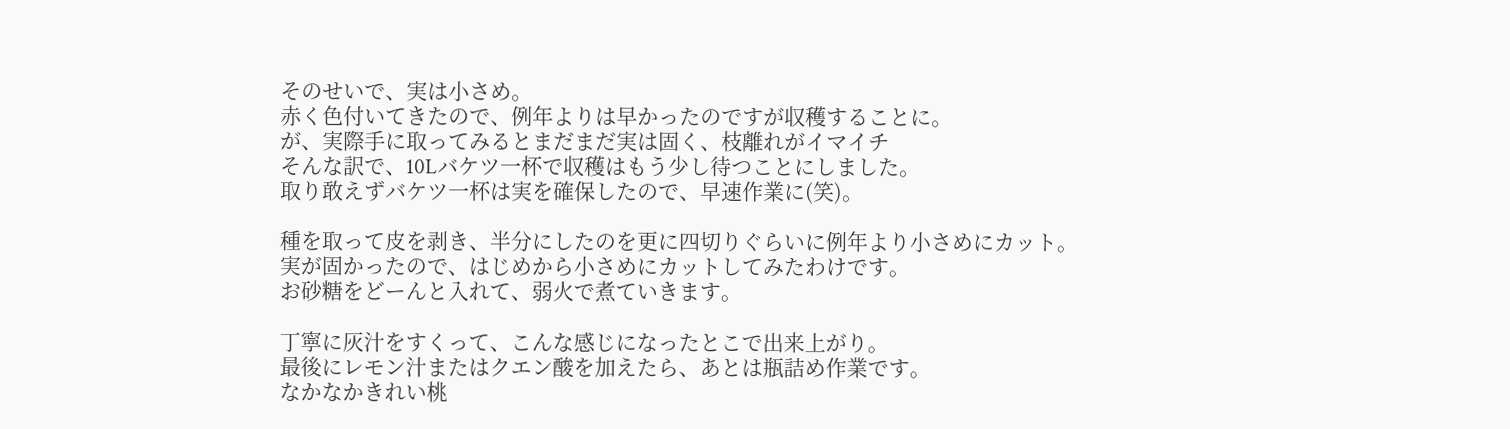そのせいで、実は小さめ。
赤く色付いてきたので、例年よりは早かったのですが収穫することに。
が、実際手に取ってみるとまだまだ実は固く、枝離れがイマイチ
そんな訳で、10Lバケツ一杯で収穫はもう少し待つことにしました。
取り敢えずバケツ一杯は実を確保したので、早速作業に(笑)。

種を取って皮を剥き、半分にしたのを更に四切りぐらいに例年より小さめにカット。
実が固かったので、はじめから小さめにカットしてみたわけです。
お砂糖をどーんと入れて、弱火で煮ていきます。

丁寧に灰汁をすくって、こんな感じになったとこで出来上がり。
最後にレモン汁またはクエン酸を加えたら、あとは瓶詰め作業です。
なかなかきれい桃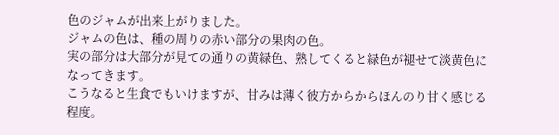色のジャムが出来上がりました。
ジャムの色は、種の周りの赤い部分の果肉の色。
実の部分は大部分が見ての通りの黄緑色、熟してくると緑色が褪せて淡黄色になってきます。
こうなると生食でもいけますが、甘みは薄く彼方からからほんのり甘く感じる程度。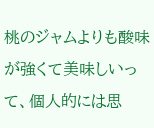桃のジャムよりも酸味が強くて美味しいって、個人的には思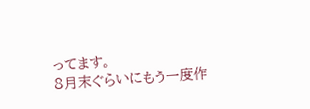ってます。
8月末ぐらいにもう一度作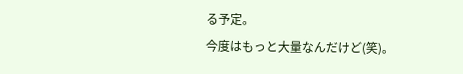る予定。
今度はもっと大量なんだけど(笑)。